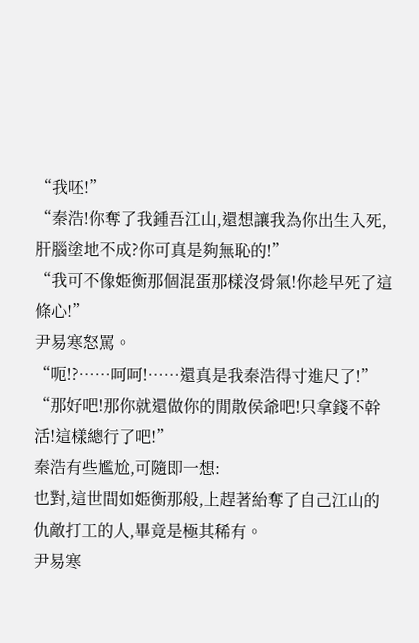“我呸!”
“秦浩!你奪了我鍾吾江山,還想讓我為你出生入死,肝腦塗地不成?你可真是夠無恥的!”
“我可不像姫衡那個混蛋那樣沒骨氣!你趁早死了這條心!”
尹易寒怒罵。
“呃!?……呵呵!……還真是我秦浩得寸進尺了!”
“那好吧!那你就還做你的閒散侯爺吧!只拿錢不幹活!這樣總行了吧!”
秦浩有些尷尬,可隨即一想:
也對,這世間如姫衡那般,上趕著紿奪了自己江山的仇敵打工的人,畢竟是極其稀有。
尹易寒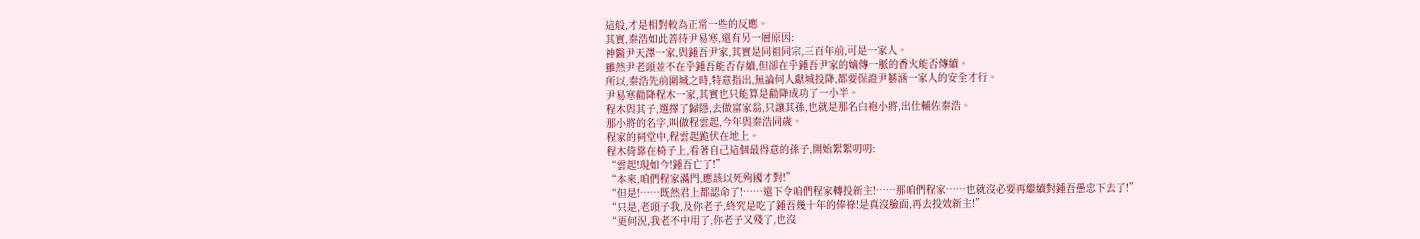這般,才是相對較為正常一些的反應。
其實,秦浩如此善待尹易寒,還有另一層原因:
神醫尹天澤一家,與鍾吾尹家,其實是同祖同宗,三百年前,可是一家人。
雖然尹老頭並不在乎鍾吾能否存續,但卻在乎鍾吾尹家的嫡傳一脈的香火能否傳續。
所以,秦浩先前圍城之時,特意指出,無論何人獻城投降,都要保證尹藝涵一家人的安全才行。
尹易寒勸降程木一家,其實也只能算是勸降成功了一小半。
程木與其子,選擇了歸隱,去做富家翁,只讓其孫,也就是那名白袍小將,出仕輔佐秦浩。
那小將的名字,叫做程雲起,今年與秦浩同歲。
程家的祠堂中,程雲起跪伏在地上。
程木倚靠在椅子上,看著自己這個最得意的孫子,開始絮絮叨叨:
“雲起!現如今!鍾吾亡了!”
“本來,咱們程家滿門,應該以死殉國才對!”
“但是!……既然君上都認命了!……還下令咱們程家轉投新主!……那咱們程家……也就沒必要再繼續對鍾吾愚忠下去了!”
“只是,老頭子我,及你老子,終究是吃了鍾吾幾十年的俸祿!是真沒臉面,再去投效新主!”
“更何況,我老不中用了,你老子又殘了,也沒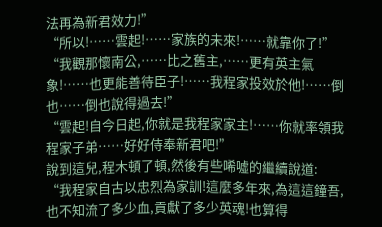法再為新君效力!”
“所以!……雲起!……家族的未來!……就靠你了!”
“我觀那懷南公,……比之舊主,……更有英主氣象!……也更能善待臣子!……我程家投效於他!……倒也……倒也說得過去!”
“雲起!自今日起,你就是我程家家主!……你就率領我程家子弟……好好侍奉新君吧!”
說到這兒,程木頓了頓,然後有些唏噓的繼續說道:
“我程家自古以忠烈為家訓!這麼多年來,為這這鐘吾,也不知流了多少血,貢獻了多少英魂!也算得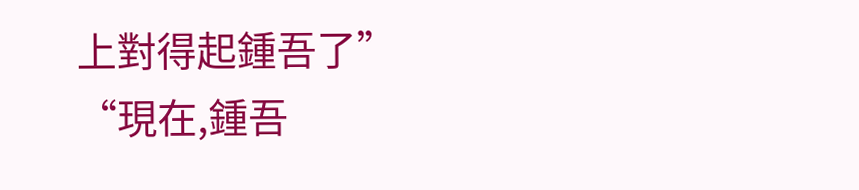上對得起鍾吾了”
“現在,鍾吾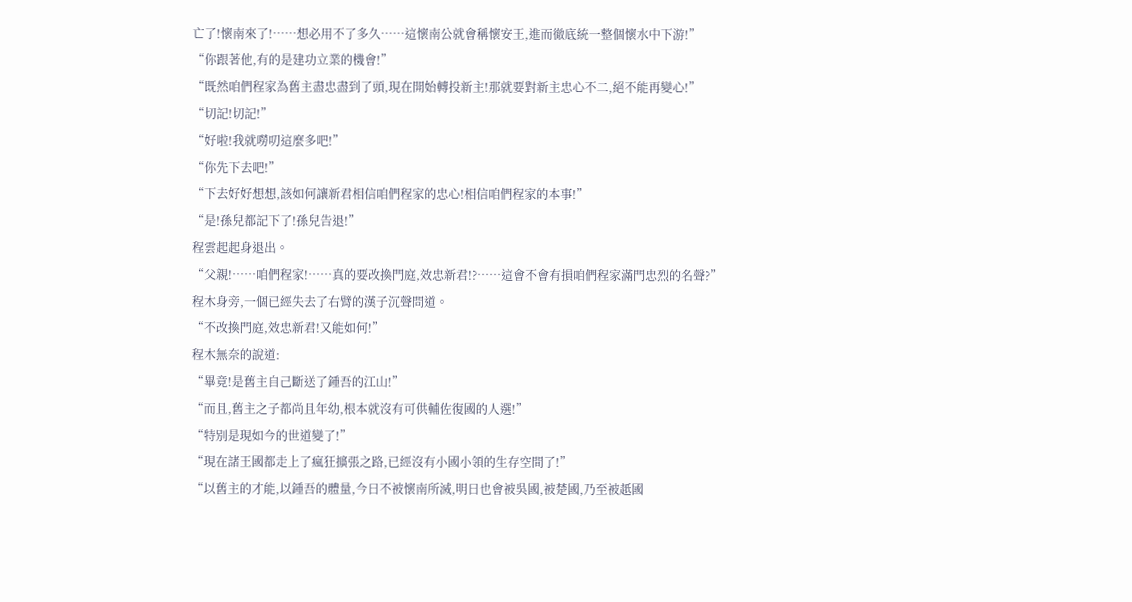亡了!懷南來了!……想必用不了多久……這懷南公就會稱懷安王,進而徹底統一整個懷水中下游!”
“你跟著他,有的是建功立業的機會!”
“既然咱們程家為舊主盡忠盡到了頭,現在開始轉投新主!那就要對新主忠心不二,絕不能再變心!”
“切記!切記!”
“好啦!我就嘮叨這麼多吧!”
“你先下去吧!”
“下去好好想想,該如何讓新君相信咱們程家的忠心!相信咱們程家的本事!”
“是!孫兒都記下了!孫兒告退!”
程雲起起身退出。
“父親!……咱們程家!……真的要改換門庭,效忠新君!?……這會不會有損咱們程家滿門忠烈的名聲?”
程木身旁,一個已經失去了右臂的漢子沉聲問道。
“不改換門庭,效忠新君!又能如何!”
程木無奈的說道:
“畢竟!是舊主自己斷送了鍾吾的江山!”
“而且,舊主之子都尚且年幼,根本就沒有可供輔佐復國的人選!”
“特別是現如今的世道變了!”
“現在諸王國都走上了瘋狂擴張之路,已經沒有小國小領的生存空間了!”
“以舊主的才能,以鍾吾的體量,今日不被懷南所滅,明日也會被吳國,被楚國,乃至被赿國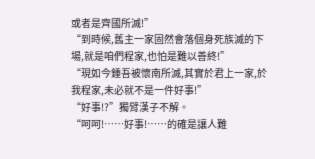或者是齊國所滅!”
“到時候,舊主一家固然會落個身死族滅的下場,就是咱們程家,也怕是難以善終!”
“現如今鍾吾被懷南所滅,其實於君上一家,於我程家,未必就不是一件好事!”
“好事!?”獨臂漢子不解。
“呵呵!……好事!……的確是讓人難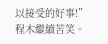以接受的好事!”
程木繼續苦笑。